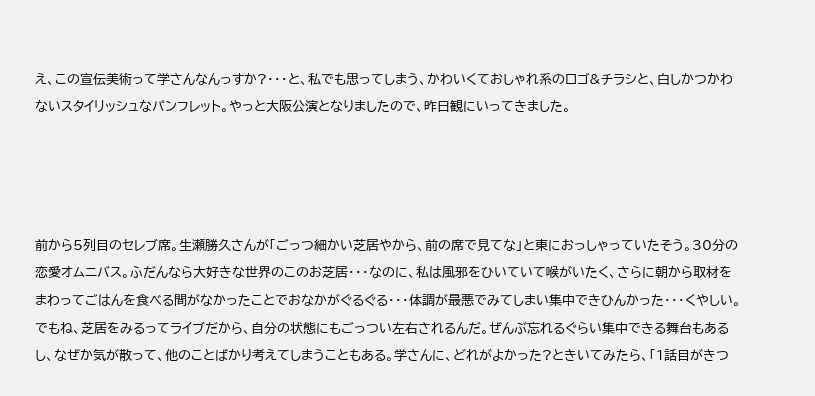え、この宣伝美術って学さんなんっすか?・・・と、私でも思ってしまう、かわいくておしゃれ系のロゴ&チラシと、白しかつかわないスタイリッシュなパンフレット。やっと大阪公演となりましたので、昨日観にいってきました。




前から5列目のセレブ席。生瀬勝久さんが「ごっつ細かい芝居やから、前の席で見てな」と東におっしゃっていたそう。30分の恋愛オムニバス。ふだんなら大好きな世界のこのお芝居・・・なのに、私は風邪をひいていて喉がいたく、さらに朝から取材をまわってごはんを食べる間がなかったことでおなかがぐるぐる・・・体調が最悪でみてしまい集中できひんかった・・・くやしい。でもね、芝居をみるってライブだから、自分の状態にもごっつい左右されるんだ。ぜんぶ忘れるぐらい集中できる舞台もあるし、なぜか気が散って、他のことばかり考えてしまうこともある。学さんに、どれがよかった?ときいてみたら、「1話目がきつ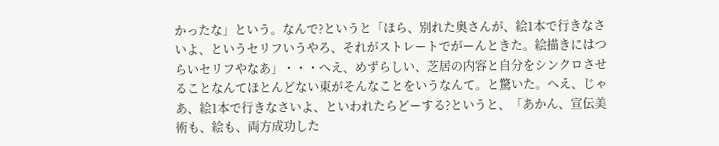かったな」という。なんで?というと「ほら、別れた奥さんが、絵1本で行きなさいよ、というセリフいうやろ、それがストレートでがーんときた。絵描きにはつらいセリフやなあ」・・・へえ、めずらしい、芝居の内容と自分をシンクロさせることなんてほとんどない東がそんなことをいうなんて。と驚いた。へえ、じゃあ、絵1本で行きなさいよ、といわれたらどーする?というと、「あかん、宣伝美術も、絵も、両方成功した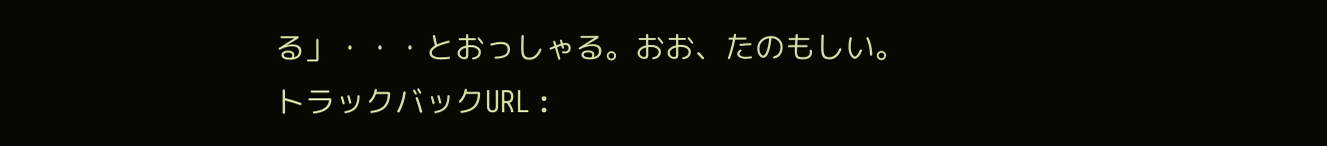る」・・・とおっしゃる。おお、たのもしい。
トラックバックURL :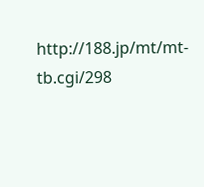http://188.jp/mt/mt-tb.cgi/298